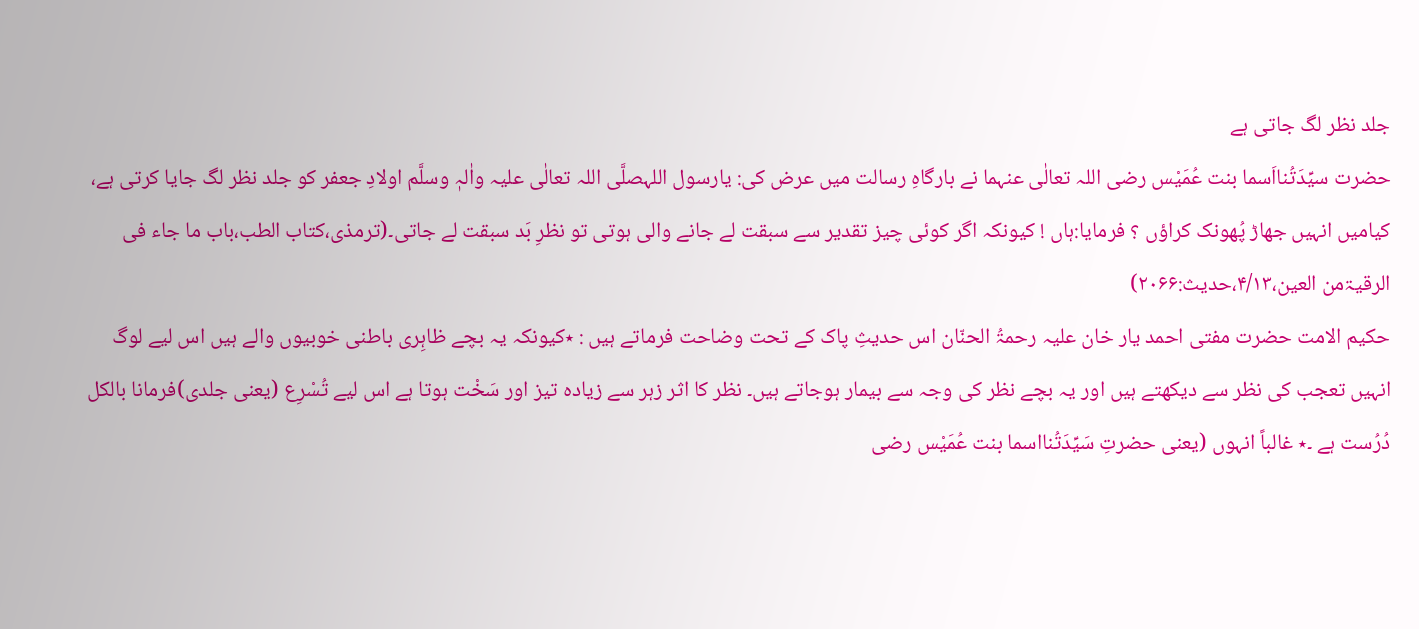جلد نظر لگ جاتی ہے
حضرت سیِّدَتُنااَسما بنت عُمَیْس رضی اللہ تعالٰی عنہما نے بارگاہِ رسالت میں عرض کی: یارسول اللہصلَّی اللہ تعالٰی علیہ واٰلہٖ وسلَّم اولادِ جعفر کو جلد نظر لگ جایا کرتی ہے، کیامیں انہیں جھاڑ پُھونک کراؤں ؟ فرمایا:ہاں ! کیونکہ اگر کوئی چیز تقدیر سے سبقت لے جانے والی ہوتی تو نظرِ بَد سبقت لے جاتی۔(ترمذی،کتاب الطب،باب ما جاء فی الرقیۃمن العین،۴/۱۳،حدیث:۲۰۶۶)
حکیم الامت حضرت مفتی احمد یار خان علیہ رحمۃُ الحنّان اس حدیثِ پاک کے تحت وضاحت فرماتے ہیں : ٭کیونکہ یہ بچے ظاہِری باطنی خوبیوں والے ہیں اس لیے لوگ انہیں تعجب کی نظر سے دیکھتے ہیں اور یہ بچے نظر کی وجہ سے بیمار ہوجاتے ہیں۔ نظر کا اثر زہر سے زیادہ تیز اور سَخْت ہوتا ہے اس لیے تُسْرِع (یعنی جلدی)فرمانا بالکل دُرُست ہے ۔٭ غالباً انہوں (یعنی حضرتِ سَیِّدَتُنااسما بنت عُمَیْس رضی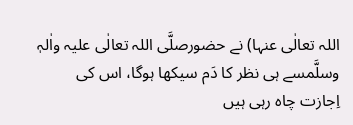اللہ تعالٰی عنہا) نے حضورصلَّی اللہ تعالٰی علیہ واٰلہٖ وسلَّمسے ہی نظر کا دَم سیکھا ہوگا، اس کی اِجازت چاہ رہی ہیں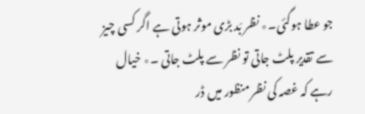جو عطا ہوگئی۔٭ نظر بَد بڑی موثر ہوتی ہے اگر کسی چیز سے تقدیر پلٹ جاتی تو نظر سے پلٹ جاتی ۔٭ خیال رہے کہ غصہ کی نظر منظور میں ڈر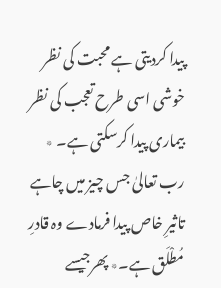پیدا کردیتی ہے محبت کی نظر خوشی اسی طرح تعجب کی نظر بیماری پیدا کرسکتی ہے۔ ٭ رب تعالیٰ جس چیز میں چاہے تاثیرِ خاص پیدا فرمادے وہ قادرِ مُطْلَق ہے۔٭ پھرجیسے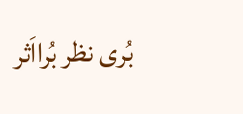بُری نظر بُرااَثر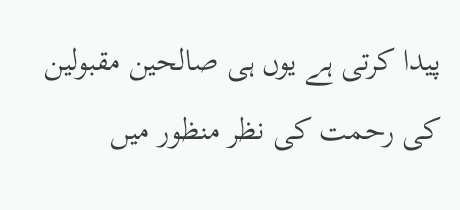پیدا کرتی ہے یوں ہی صالحین مقبولین کی رحمت کی نظر منظور میں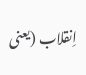اِنقلاب (یعنی